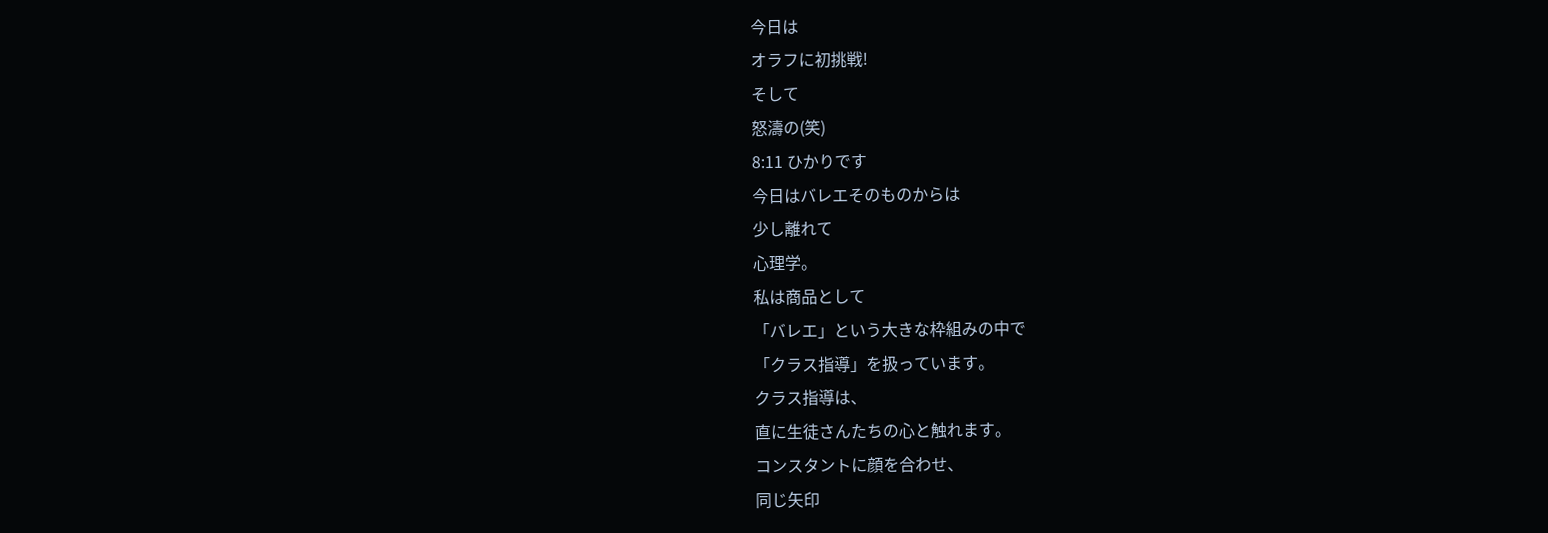今日は
オラフに初挑戦!
そして
怒濤の(笑)
8:11 ひかりです
今日はバレエそのものからは
少し離れて
心理学。
私は商品として
「バレエ」という大きな枠組みの中で
「クラス指導」を扱っています。
クラス指導は、
直に生徒さんたちの心と触れます。
コンスタントに顔を合わせ、
同じ矢印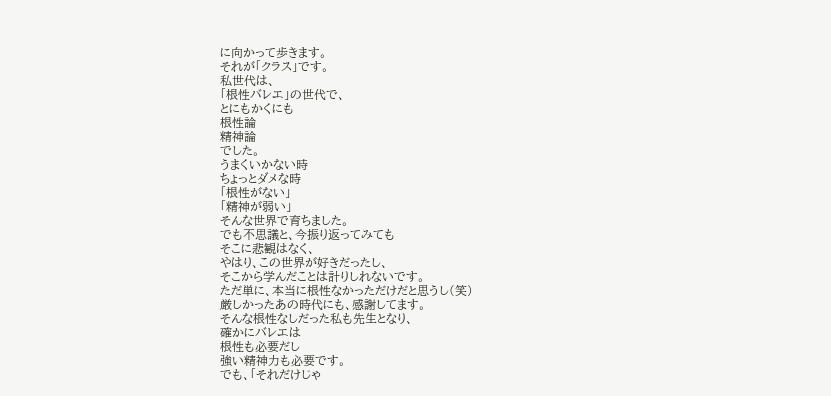に向かって歩きます。
それが「クラス」です。
私世代は、
「根性バレエ」の世代で、
とにもかくにも
根性論
精神論
でした。
うまくいかない時
ちょっとダメな時
「根性がない」
「精神が弱い」
そんな世界で育ちました。
でも不思議と、今振り返ってみても
そこに悲観はなく、
やはり、この世界が好きだったし、
そこから学んだことは計りしれないです。
ただ単に、本当に根性なかっただけだと思うし(笑)
厳しかったあの時代にも、感謝してます。
そんな根性なしだった私も先生となり、
確かにバレエは
根性も必要だし
強い精神力も必要です。
でも、「それだけじゃ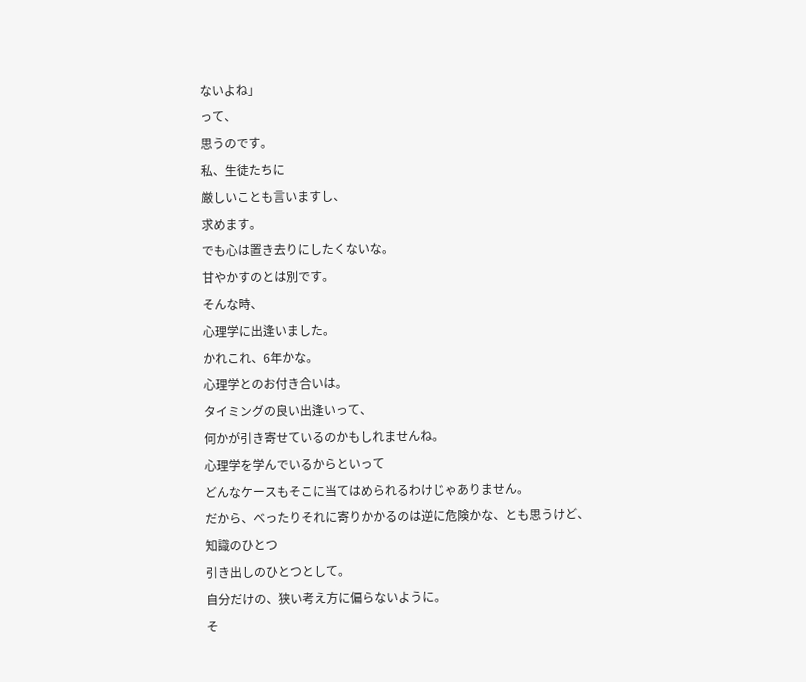ないよね」
って、
思うのです。
私、生徒たちに
厳しいことも言いますし、
求めます。
でも心は置き去りにしたくないな。
甘やかすのとは別です。
そんな時、
心理学に出逢いました。
かれこれ、6年かな。
心理学とのお付き合いは。
タイミングの良い出逢いって、
何かが引き寄せているのかもしれませんね。
心理学を学んでいるからといって
どんなケースもそこに当てはめられるわけじゃありません。
だから、べったりそれに寄りかかるのは逆に危険かな、とも思うけど、
知識のひとつ
引き出しのひとつとして。
自分だけの、狭い考え方に偏らないように。
そ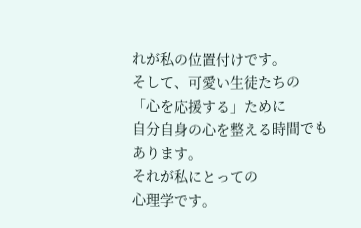れが私の位置付けです。
そして、可愛い生徒たちの
「心を応援する」ために
自分自身の心を整える時間でもあります。
それが私にとっての
心理学です。